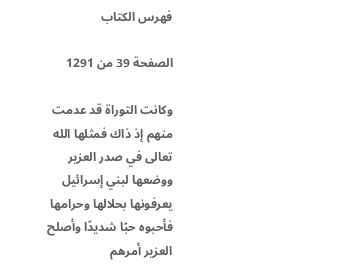فهرس الكتاب

الصفحة 39 من 1291

وكانت التوراة قد عدمت منهم إذ ذاك فمثلها الله تعالى في صدر العزير ووضعها لبني إسرائيل يعرفونها بحلالها وحرامها فأحبوه حبًا شديدًا وأصلح العزير أمرهم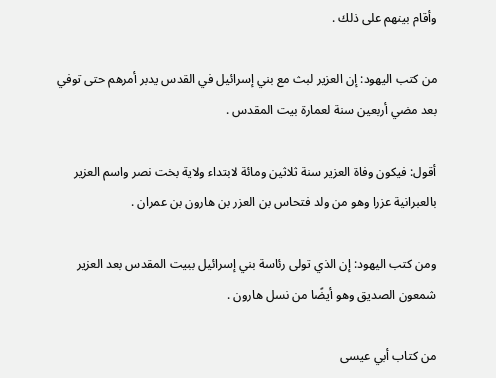وأقام بينهم على ذلك .

من كتب اليهود: إن العزير لبث مع بني إسرائيل في القدس يدبر أمرهم حتى توفي بعد مضي أربعين سنة لعمارة بيت المقدس .

أقول: فيكون وفاة العزير سنة ثلاثين ومائة لابتداء ولاية بخت نصر واسم العزير بالعبرانية عزرا وهو من ولد فتحاس بن العزر بن هارون بن عمران .

ومن كتب اليهود: إن الذي تولى رئاسة بني إسرائيل ببيت المقدس بعد العزير شمعون الصديق وهو أيضًا من نسل هارون .

من كتاب أبي عيسى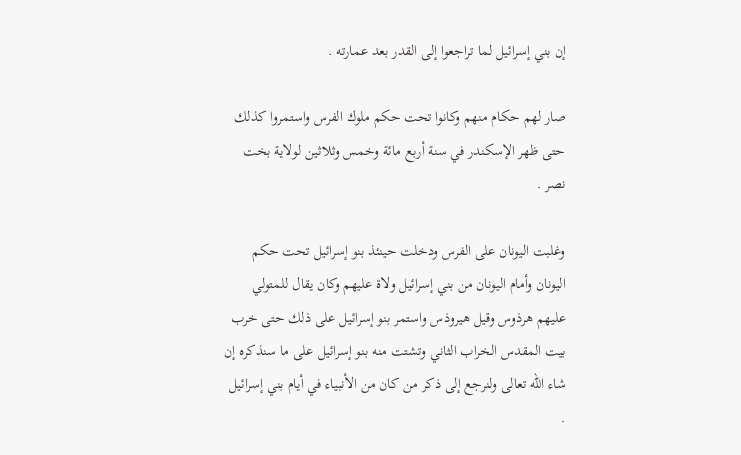إن بني إسرائيل لما تراجعوا إلى القدر بعد عمارته .

صار لهم حكام منهم وكانوا تحت حكم ملوك الفرس واستمروا كذلك حتى ظهر الإسكندر في سنة أربع مائة وخمس وثلاثين لولاية بخت نصر .

وغلبت اليونان على الفرس ودخلت حينئذ بنو إسرائيل تحت حكم اليونان وأمام اليونان من بني إسرائيل ولاة عليهم وكان يقال للمتولي عليهم هرذوس وقيل هيروذس واستمر بنو إسرائيل على ذلك حتى خرب بيت المقدس الخراب الثاني وتشتت منه بنو إسرائيل على ما سنذكره إن شاء الله تعالى ولنرجع إلى ذكر من كان من الأنبياء في أيام بني إسرائيل .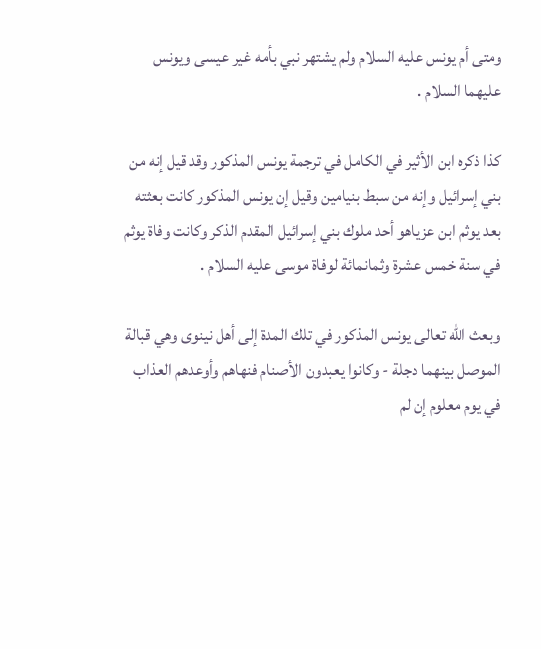ومتى أم يونس عليه السلام ولم يشتهر نبي بأمه غير عيسى ويونس عليهما السلام .

كذا ذكره ابن الأثير في الكامل في ترجمة يونس المذكور وقد قيل إنه من بني إسرائيل وإنه من سبط بنيامين وقيل إن يونس المذكور كانت بعثته بعد يوثم ابن عزياهو أحد ملوك بني إسرائيل المقدم الذكر وكانت وفاة يوثم في سنة خمس عشرة وثمانمائة لوفاة موسى عليه السلام .

وبعث الله تعالى يونس المذكور في تلك المدة إلى أهل نينوى وهي قبالة الموصل بينهما دجلة - وكانوا يعبدون الأصنام فنهاهم وأوعدهم العذاب في يوم معلوم إن لم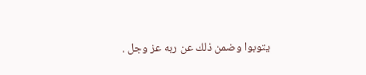يتوبوا وضمن ذلك عن ربه عز وجل .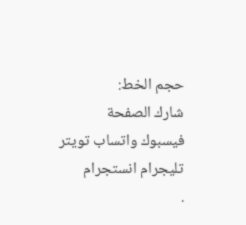حجم الخط:
شارك الصفحة
فيسبوك واتساب تويتر تليجرام انستجرام
.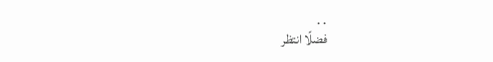. .
فضلًا انتظر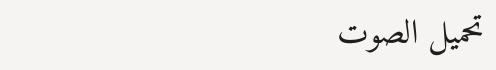تحميل الصوت